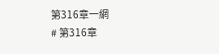第316章一網
# 第316章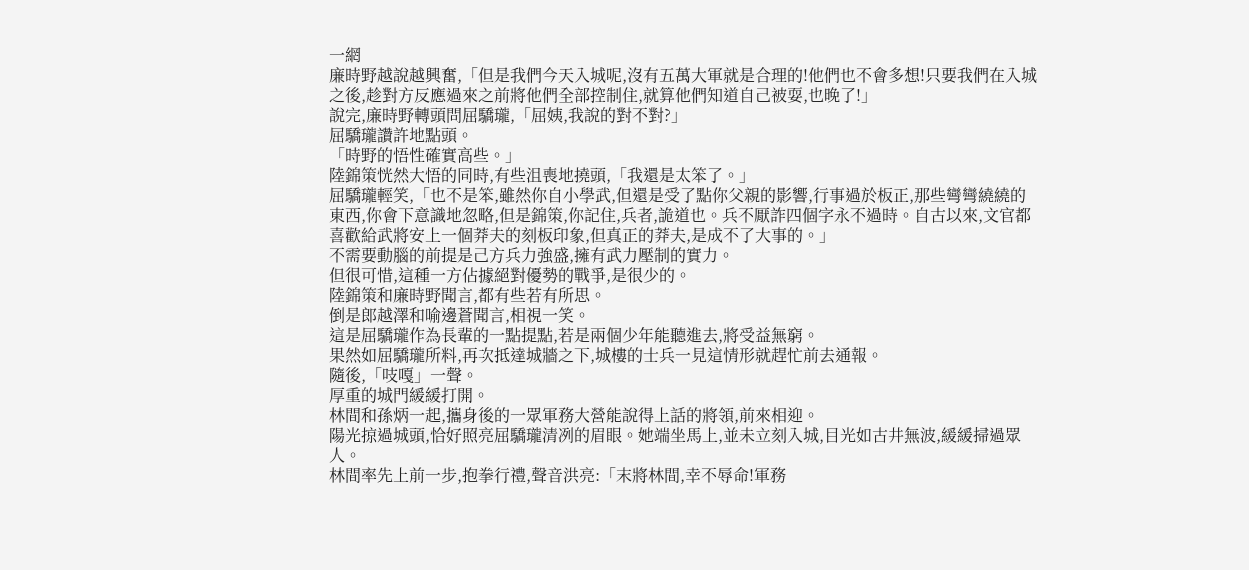一網
廉時野越說越興奮,「但是我們今天入城呢,沒有五萬大軍就是合理的!他們也不會多想!只要我們在入城之後,趁對方反應過來之前將他們全部控制住,就算他們知道自己被耍,也晚了!」
說完,廉時野轉頭問屈驕瓏,「屈姨,我說的對不對?」
屈驕瓏讚許地點頭。
「時野的悟性確實高些。」
陸錦策恍然大悟的同時,有些沮喪地撓頭,「我還是太笨了。」
屈驕瓏輕笑,「也不是笨,雖然你自小學武,但還是受了點你父親的影響,行事過於板正,那些彎彎繞繞的東西,你會下意識地忽略,但是錦策,你記住,兵者,詭道也。兵不厭詐四個字永不過時。自古以來,文官都喜歡給武將安上一個莽夫的刻板印象,但真正的莽夫,是成不了大事的。」
不需要動腦的前提是己方兵力強盛,擁有武力壓制的實力。
但很可惜,這種一方佔據絕對優勢的戰爭,是很少的。
陸錦策和廉時野聞言,都有些若有所思。
倒是郎越澤和喻邊蒼聞言,相視一笑。
這是屈驕瓏作為長輩的一點提點,若是兩個少年能聽進去,將受益無窮。
果然如屈驕瓏所料,再次抵達城牆之下,城樓的士兵一見這情形就趕忙前去通報。
隨後,「吱嘎」一聲。
厚重的城門緩緩打開。
林間和孫炳一起,攜身後的一眾軍務大營能說得上話的將領,前來相迎。
陽光掠過城頭,恰好照亮屈驕瓏清冽的眉眼。她端坐馬上,並未立刻入城,目光如古井無波,緩緩掃過眾人。
林間率先上前一步,抱拳行禮,聲音洪亮:「末將林間,幸不辱命!軍務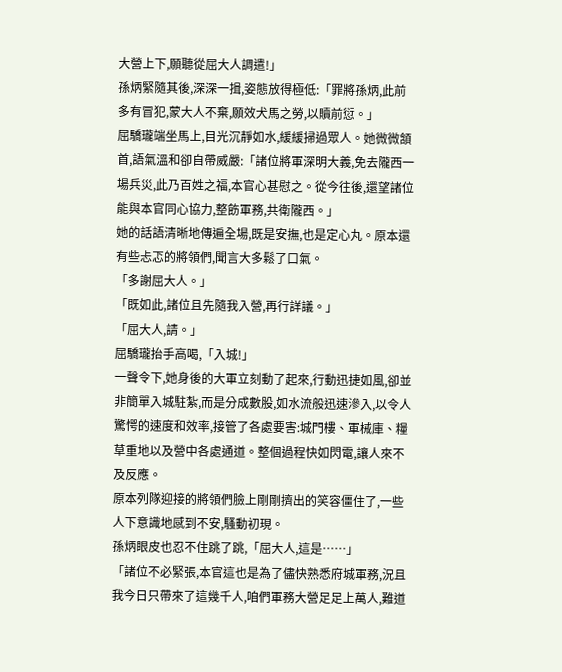大營上下,願聽從屈大人調遣!」
孫炳緊隨其後,深深一揖,姿態放得極低:「罪將孫炳,此前多有冒犯,蒙大人不棄,願效犬馬之勞,以贖前愆。」
屈驕瓏端坐馬上,目光沉靜如水,緩緩掃過眾人。她微微頷首,語氣溫和卻自帶威嚴:「諸位將軍深明大義,免去隴西一場兵災,此乃百姓之福,本官心甚慰之。從今往後,還望諸位能與本官同心協力,整飭軍務,共衛隴西。」
她的話語清晰地傳遍全場,既是安撫,也是定心丸。原本還有些忐忑的將領們,聞言大多鬆了口氣。
「多謝屈大人。」
「既如此,諸位且先隨我入營,再行詳議。」
「屈大人,請。」
屈驕瓏抬手高喝,「入城!」
一聲令下,她身後的大軍立刻動了起來,行動迅捷如風,卻並非簡單入城駐紮,而是分成數股,如水流般迅速滲入,以令人驚愕的速度和效率,接管了各處要害:城門樓、軍械庫、糧草重地以及營中各處通道。整個過程快如閃電,讓人來不及反應。
原本列隊迎接的將領們臉上剛剛擠出的笑容僵住了,一些人下意識地感到不安,騷動初現。
孫炳眼皮也忍不住跳了跳,「屈大人,這是……」
「諸位不必緊張,本官這也是為了儘快熟悉府城軍務,況且我今日只帶來了這幾千人,咱們軍務大營足足上萬人,難道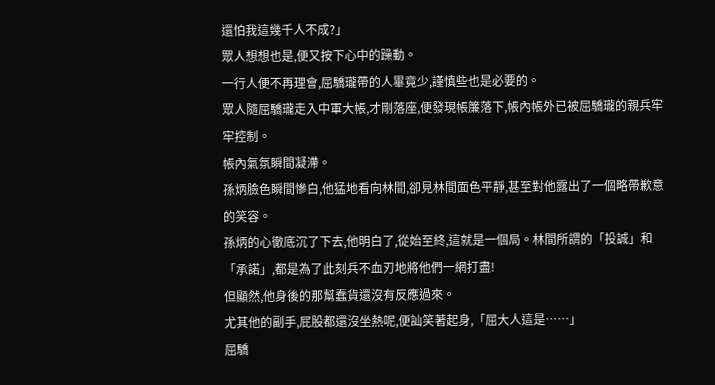還怕我這幾千人不成?」
眾人想想也是,便又按下心中的躁動。
一行人便不再理會,屈驕瓏帶的人畢竟少,謹慎些也是必要的。
眾人隨屈驕瓏走入中軍大帳,才剛落座,便發現帳簾落下,帳內帳外已被屈驕瓏的親兵牢牢控制。
帳內氣氛瞬間凝滯。
孫炳臉色瞬間慘白,他猛地看向林間,卻見林間面色平靜,甚至對他露出了一個略帶歉意的笑容。
孫炳的心徹底沉了下去,他明白了,從始至終,這就是一個局。林間所謂的「投誠」和「承諾」,都是為了此刻兵不血刃地將他們一網打盡!
但顯然,他身後的那幫蠢貨還沒有反應過來。
尤其他的副手,屁股都還沒坐熱呢,便訕笑著起身,「屈大人這是……」
屈驕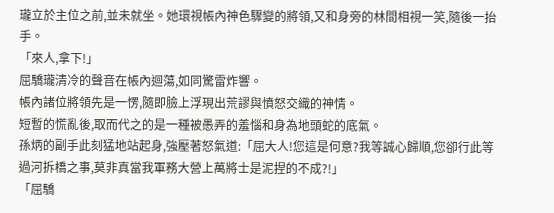瓏立於主位之前,並未就坐。她環視帳內神色驟變的將領,又和身旁的林間相視一笑,隨後一抬手。
「來人,拿下!」
屈驕瓏清冷的聲音在帳內迴蕩,如同驚雷炸響。
帳內諸位將領先是一愣,隨即臉上浮現出荒謬與憤怒交織的神情。
短暫的慌亂後,取而代之的是一種被愚弄的羞惱和身為地頭蛇的底氣。
孫炳的副手此刻猛地站起身,強壓著怒氣道:「屈大人!您這是何意?我等誠心歸順,您卻行此等過河拆橋之事,莫非真當我軍務大營上萬將士是泥捏的不成?!」
「屈驕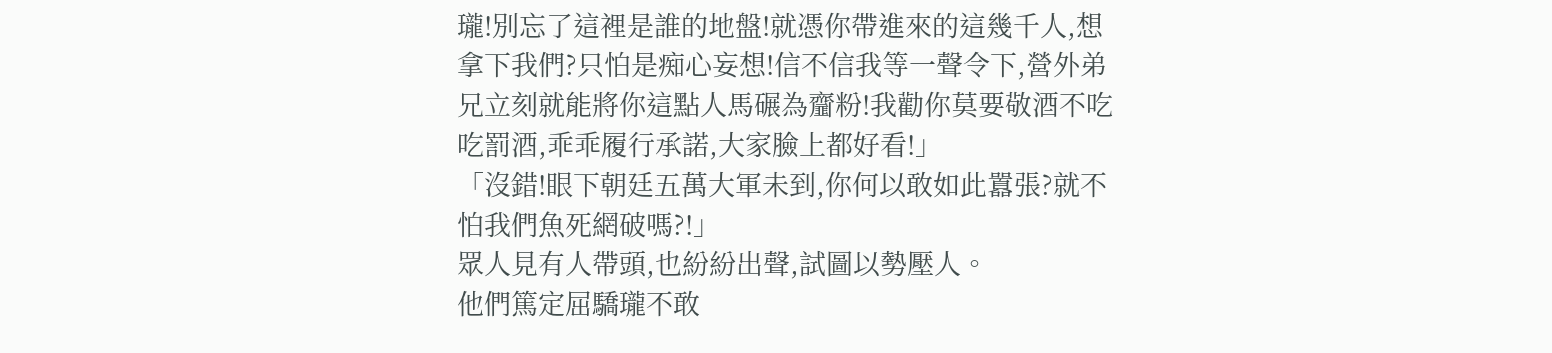瓏!別忘了這裡是誰的地盤!就憑你帶進來的這幾千人,想拿下我們?只怕是痴心妄想!信不信我等一聲令下,營外弟兄立刻就能將你這點人馬碾為齏粉!我勸你莫要敬酒不吃吃罰酒,乖乖履行承諾,大家臉上都好看!」
「沒錯!眼下朝廷五萬大軍未到,你何以敢如此囂張?就不怕我們魚死網破嗎?!」
眾人見有人帶頭,也紛紛出聲,試圖以勢壓人。
他們篤定屈驕瓏不敢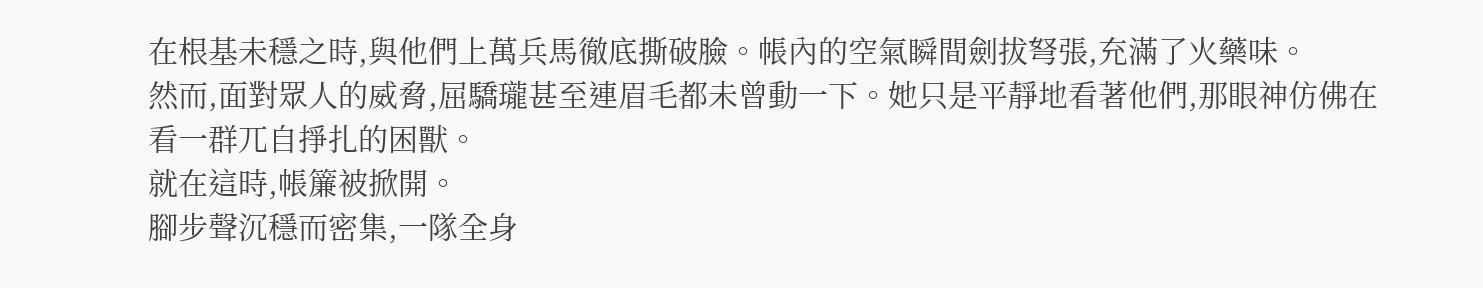在根基未穩之時,與他們上萬兵馬徹底撕破臉。帳內的空氣瞬間劍拔弩張,充滿了火藥味。
然而,面對眾人的威脅,屈驕瓏甚至連眉毛都未曾動一下。她只是平靜地看著他們,那眼神仿佛在看一群兀自掙扎的困獸。
就在這時,帳簾被掀開。
腳步聲沉穩而密集,一隊全身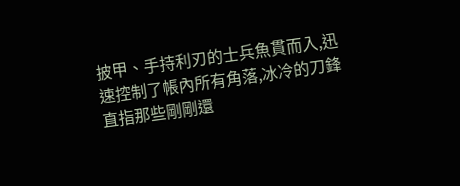披甲、手持利刃的士兵魚貫而入,迅速控制了帳內所有角落,冰冷的刀鋒直指那些剛剛還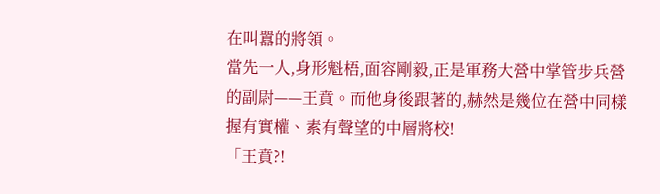在叫囂的將領。
當先一人,身形魁梧,面容剛毅,正是軍務大營中掌管步兵營的副尉——王賁。而他身後跟著的,赫然是幾位在營中同樣握有實權、素有聲望的中層將校!
「王賁?!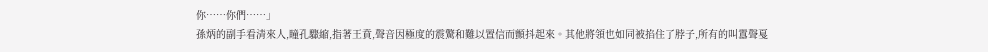你……你們……」
孫炳的副手看清來人,瞳孔驟縮,指著王賁,聲音因極度的震驚和難以置信而顫抖起來。其他將領也如同被掐住了脖子,所有的叫囂聲戛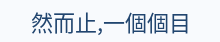然而止,一個個目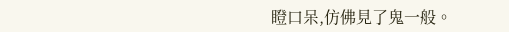瞪口呆,仿佛見了鬼一般。